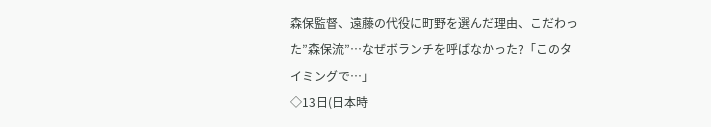森保監督、遠藤の代役に町野を選んだ理由、こだわった”森保流”…なぜボランチを呼ばなかった?「このタイミングで…」
◇13日(日本時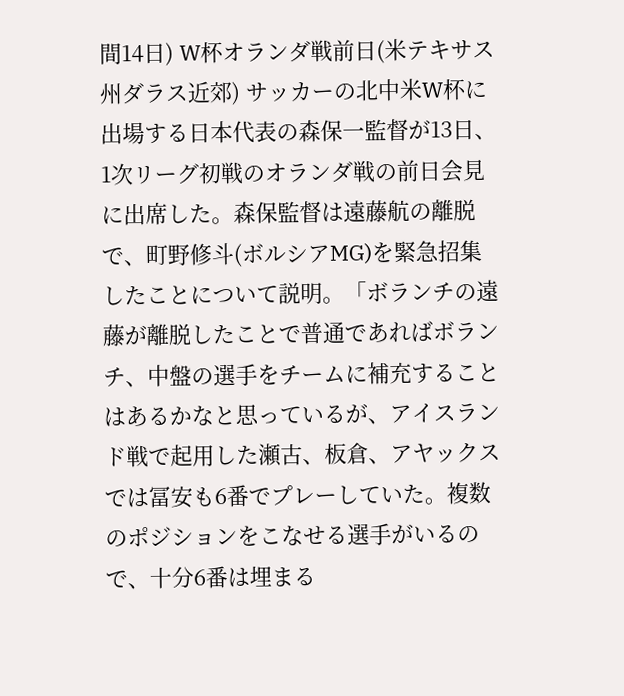間14日) W杯オランダ戦前日(米テキサス州ダラス近郊) サッカーの北中米W杯に出場する日本代表の森保一監督が13日、1次リーグ初戦のオランダ戦の前日会見に出席した。森保監督は遠藤航の離脱で、町野修斗(ボルシアMG)を緊急招集したことについて説明。「ボランチの遠藤が離脱したことで普通であればボランチ、中盤の選手をチームに補充することはあるかなと思っているが、アイスランド戦で起用した瀬古、板倉、アヤックスでは冨安も6番でプレーしていた。複数のポジションをこなせる選手がいるので、十分6番は埋まる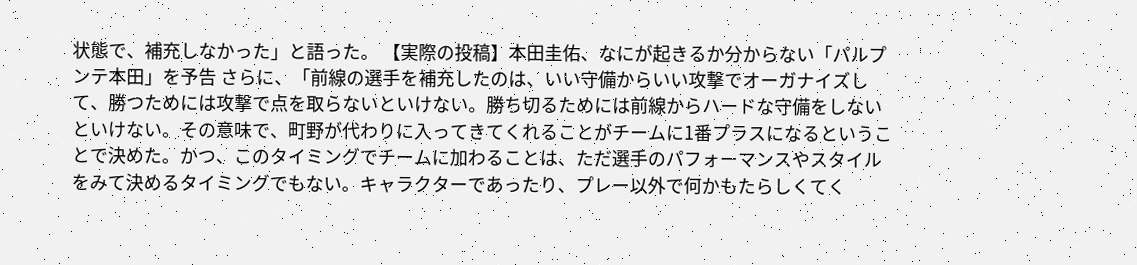状態で、補充しなかった」と語った。 【実際の投稿】本田圭佑、なにが起きるか分からない「パルプンテ本田」を予告 さらに、「前線の選手を補充したのは、いい守備からいい攻撃でオーガナイズして、勝つためには攻撃で点を取らないといけない。勝ち切るためには前線からハードな守備をしないといけない。その意味で、町野が代わりに入ってきてくれることがチームに1番プラスになるということで決めた。かつ、このタイミングでチームに加わることは、ただ選手のパフォーマンスやスタイルをみて決めるタイミングでもない。キャラクターであったり、プレー以外で何かもたらしくてく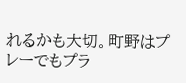れるかも大切。町野はプレーでもプラ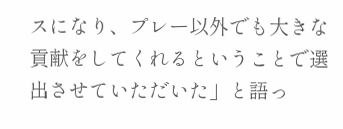スになり、プレー以外でも大きな貢献をしてくれるということで選出させていただいた」と語っ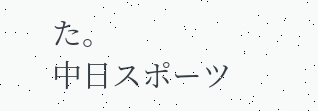た。
中日スポーツ